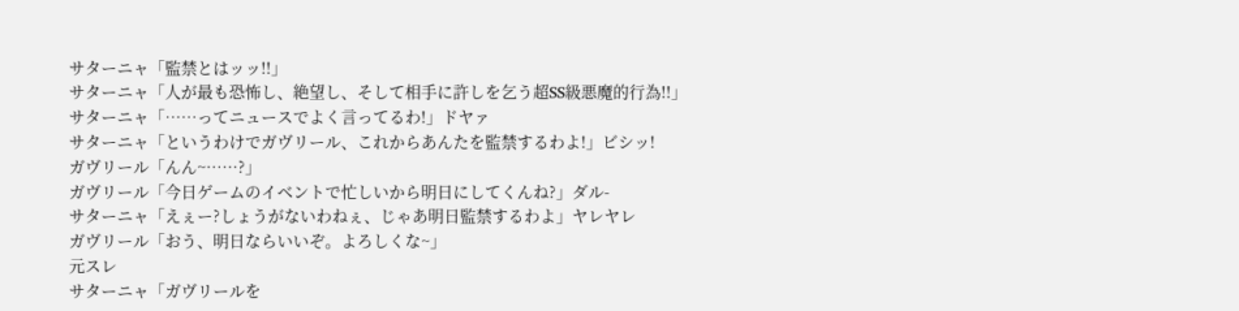サターニャ「監禁とはッッ!!」
サターニャ「人が最も恐怖し、絶望し、そして相手に許しを乞う超SS級悪魔的行為!!」
サターニャ「……ってニュースでよく言ってるわ!」ドヤァ
サターニャ「というわけでガヴリール、これからあんたを監禁するわよ!」ビシッ!
ガヴリール「んん~……?」
ガヴリール「今日ゲームのイベントで忙しいから明日にしてくんね?」ダル-
サターニャ「えぇー?しょうがないわねぇ、じゃあ明日監禁するわよ」ヤレヤレ
ガヴリール「おう、明日ならいいぞ。よろしくな~」
元スレ
サターニャ「ガヴリールを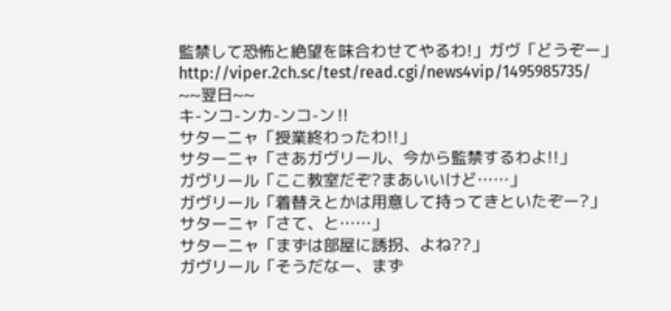監禁して恐怖と絶望を味合わせてやるわ!」ガヴ「どうぞー」
http://viper.2ch.sc/test/read.cgi/news4vip/1495985735/
~~翌日~~
キ-ンコ-ンカ-ンコ-ン‼
サターニャ「授業終わったわ!!」
サターニャ「さあガヴリール、今から監禁するわよ!!」
ガヴリール「ここ教室だぞ?まあいいけど……」
ガヴリール「着替えとかは用意して持ってきといたぞー?」
サターニャ「さて、と……」
サターニャ「まずは部屋に誘拐、よね??」
ガヴリール「そうだなー、まず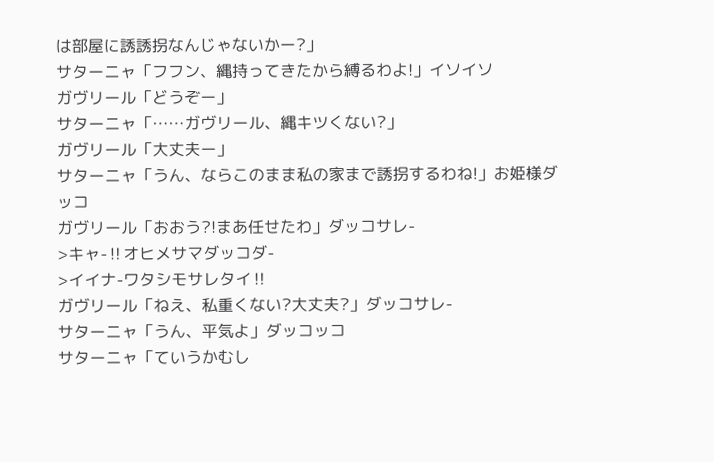は部屋に誘誘拐なんじゃないかー?」
サターニャ「フフン、縄持ってきたから縛るわよ!」イソイソ
ガヴリール「どうぞー」
サターニャ「……ガヴリール、縄キツくない?」
ガヴリール「大丈夫ー」
サターニャ「うん、ならこのまま私の家まで誘拐するわね!」お姫様ダッコ
ガヴリール「おおう?!まあ任せたわ」ダッコサレ-
>キャ-‼オヒメサマダッコダ-
>イイナ-ワタシモサレタイ‼
ガヴリール「ねえ、私重くない?大丈夫?」ダッコサレ-
サターニャ「うん、平気よ」ダッコッコ
サターニャ「ていうかむし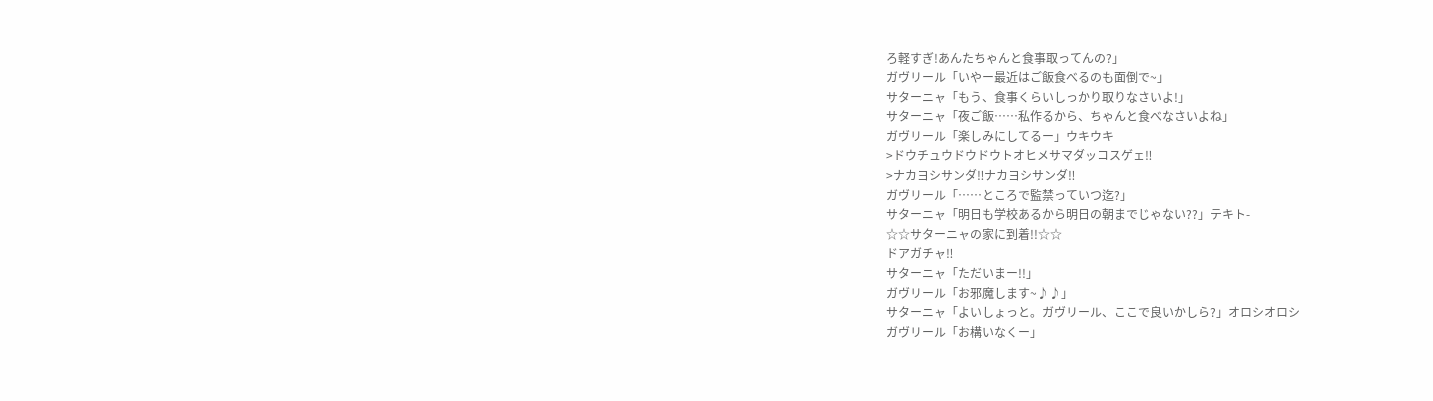ろ軽すぎ!あんたちゃんと食事取ってんの?」
ガヴリール「いやー最近はご飯食べるのも面倒で~」
サターニャ「もう、食事くらいしっかり取りなさいよ!」
サターニャ「夜ご飯……私作るから、ちゃんと食べなさいよね」
ガヴリール「楽しみにしてるー」ウキウキ
>ドウチュウドウドウトオヒメサマダッコスゲェ‼
>ナカヨシサンダ‼ナカヨシサンダ‼
ガヴリール「……ところで監禁っていつ迄?」
サターニャ「明日も学校あるから明日の朝までじゃない??」テキト-
☆☆サターニャの家に到着!!☆☆
ドアガチャ‼
サターニャ「ただいまー!!」
ガヴリール「お邪魔します~♪♪」
サターニャ「よいしょっと。ガヴリール、ここで良いかしら?」オロシオロシ
ガヴリール「お構いなくー」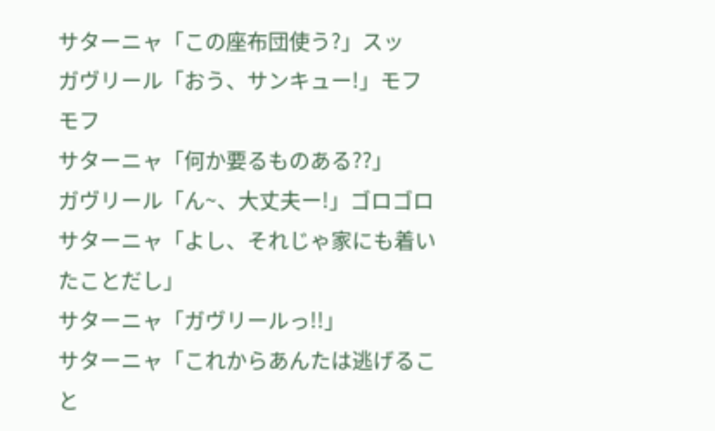サターニャ「この座布団使う?」スッ
ガヴリール「おう、サンキュー!」モフモフ
サターニャ「何か要るものある??」
ガヴリール「ん~、大丈夫ー!」ゴロゴロ
サターニャ「よし、それじゃ家にも着いたことだし」
サターニャ「ガヴリールっ!!」
サターニャ「これからあんたは逃げること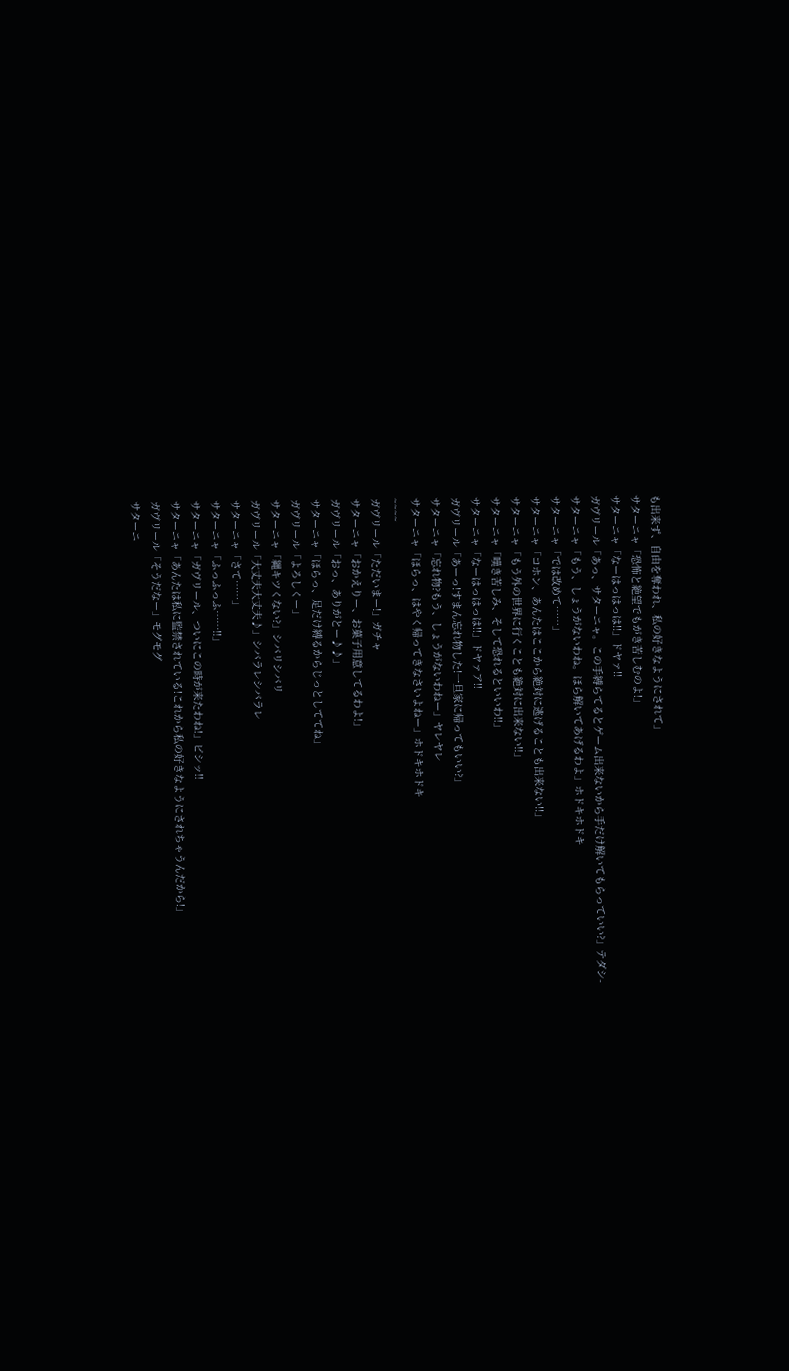も出来ず、自由を奪われ、私の好きなようにされて」
サターニャ「恐怖と絶望でもがき苦しむのよ!」
サターニャ「なーはっはっは!!」ドヤァ‼
ガヴリール「あっ、サターニャ。この手縛らてるとゲーム出来ないから手だけ解いてもらっていい?」テダシ-
サターニャ「もう、しょうがないわね。ほら解いてあげるわよ」ホドキホドキ
サターニャ「では改めて……」
サターニャ「コホン、あんたはここから絶対に逃げることも出来ない!!」
サターニャ「もう外の世界に行くことも絶対に出来ない!!」
サターニャ「嘆き苦しみ、そして恐れるといいわ!!」
サターニャ「なーはっはっは!!」ドヤァア‼
ガヴリール「あーっ!すまん忘れ物した!一旦家に帰ってもいい?」
サターニャ「忘れ物?もう、しょうがないわねー」ヤレヤレ
サターニャ「ほらっ、はやく帰ってきなさいよねー」ホドキホドキ
~~~~
ガヴリール「ただいまー!」ガチャ
サターニャ「おかえりー、お菓子用意してるわよ!」
ガヴリール「おっ、ありがとー♪♪」
サターニャ「ほらっ、足だけ縛るからじっとしててね」
ガヴリール「よろしくー」
サターニャ「縄キツくない?」シバリシバリ
ガヴリール「大丈夫大丈夫♪」シバラレシバラレ
サターニャ「さて……」
サターニャ「ふっふっふ……!!」
サターニャ「ガヴリール、ついにこの時が来たわね!」ビシッ‼
サターニャ「あんたは私に監禁されている!これから私の好きなようにされちゃうんだから!」
ガヴリール「そうだなー」モグモグ
サターニ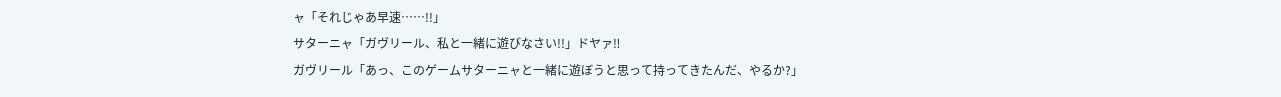ャ「それじゃあ早速……!!」
サターニャ「ガヴリール、私と一緒に遊びなさい!!」ドヤァ‼
ガヴリール「あっ、このゲームサターニャと一緒に遊ぼうと思って持ってきたんだ、やるか?」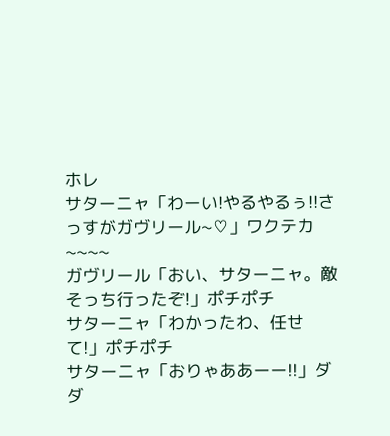ホレ
サターニャ「わーい!やるやるぅ!!さっすがガヴリール~♡」ワクテカ
~~~~
ガヴリール「おい、サターニャ。敵そっち行ったぞ!」ポチポチ
サターニャ「わかったわ、任せて!」ポチポチ
サターニャ「おりゃああーー!!」ダダ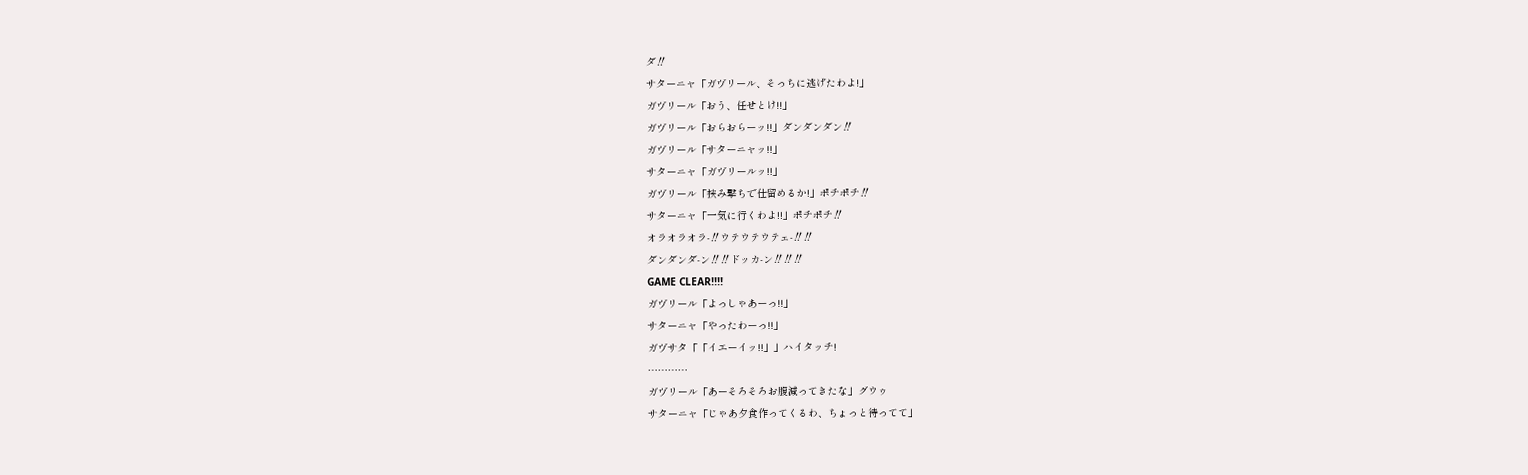ダ‼
サターニャ「ガヴリール、そっちに逃げたわよ!」
ガヴリール「おう、任せとけ!!」
ガヴリール「おらおらーッ!!」ダンダンダン‼
ガヴリール「サターニャッ!!」
サターニャ「ガヴリールッ!!」
ガヴリール「挟み撃ちで仕留めるか!」ポチポチ‼
サターニャ「一気に行くわよ!!」ポチポチ‼
オラオラオラ-‼ウテウテウテェ-‼‼
ダンダンダ-ン‼‼ドッカ-ン‼‼‼
GAME CLEAR!!!!
ガヴリール「よっしゃあーっ!!」
サターニャ「やったわーっ!!」
ガヴサタ「「イエーイッ!!」」ハイタッチ!
…………
ガヴリール「あーそろそろお腹減ってきたな」グウゥ
サターニャ「じゃあ夕食作ってくるわ、ちょっと待ってて」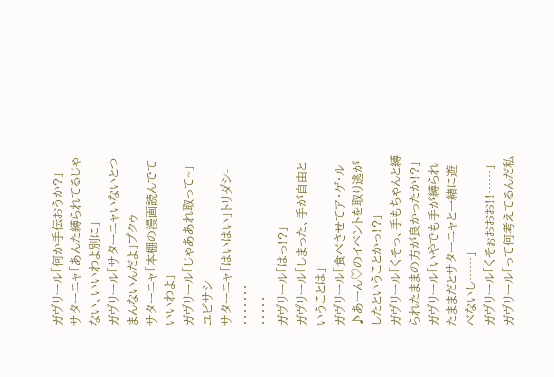ガヴリール「何か手伝おうか?」
サターニャ「あんた縛られてるじゃない、いいわよ別に」
ガヴリール「サターニャいないとつまんないんだよ」プクゥ
サターニャ「本棚の漫画読んでていいわよ」
ガヴリール「じゃああれ取って~」ユビサシ
サターニャ「はいはい」トリダシ-
・・・・・・・
・・・・・
ガヴリール「はっ!?」
ガヴリール「しまった、手が自由ということは」
ガヴリール「食べさせてア・ゲ・ル♪あーん♡のイベントを取り逃がしたということかっ!?」
ガヴリール「くそっ、手もちゃんと縛られたままの方が良かったか!?」
ガヴリール「いやでも手が縛られたままだとサターニャと一緒に遊べないし……」
ガヴリール「くそぉおおお!!……」
ガヴリール「って何考えてるんだ私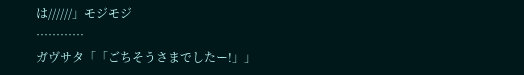は//////」モジモジ
…………
ガヴサタ「「ごちそうさまでしたー!」」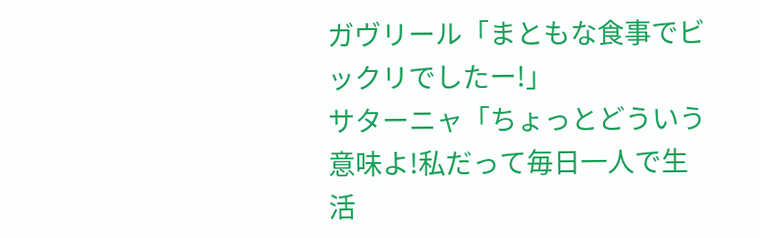ガヴリール「まともな食事でビックリでしたー!」
サターニャ「ちょっとどういう意味よ!私だって毎日一人で生活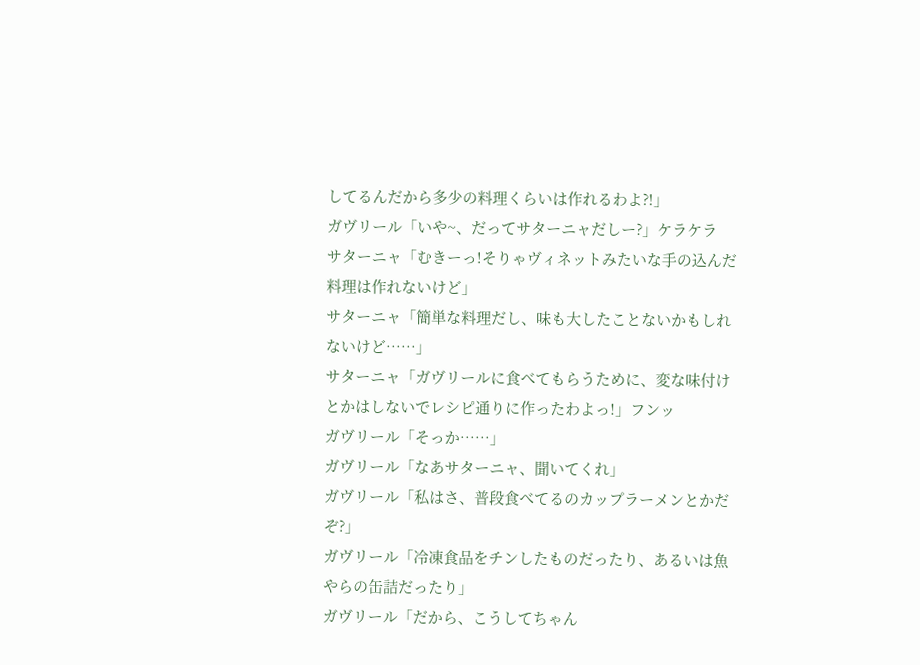してるんだから多少の料理くらいは作れるわよ?!」
ガヴリール「いや~、だってサターニャだしー?」ケラケラ
サターニャ「むきーっ!そりゃヴィネットみたいな手の込んだ料理は作れないけど」
サターニャ「簡単な料理だし、味も大したことないかもしれないけど……」
サターニャ「ガヴリールに食べてもらうために、変な味付けとかはしないでレシピ通りに作ったわよっ!」フンッ
ガヴリール「そっか……」
ガヴリール「なあサターニャ、聞いてくれ」
ガヴリール「私はさ、普段食べてるのカップラーメンとかだぞ?」
ガヴリール「冷凍食品をチンしたものだったり、あるいは魚やらの缶詰だったり」
ガヴリール「だから、こうしてちゃん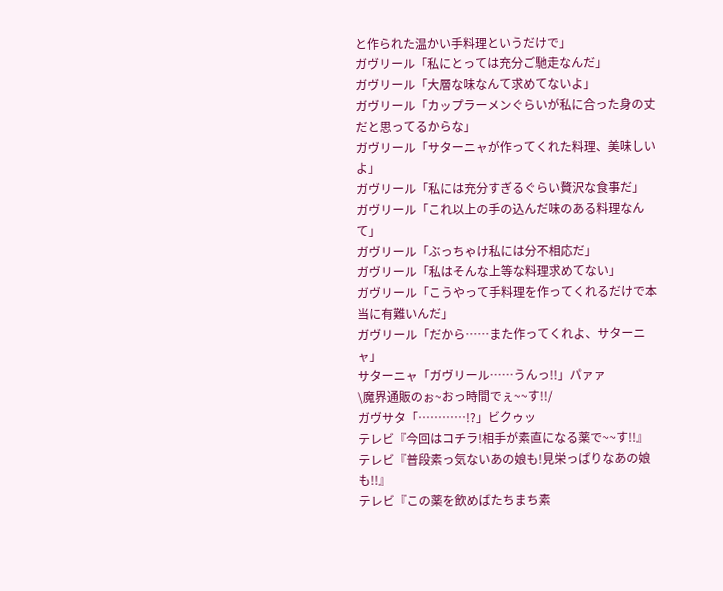と作られた温かい手料理というだけで」
ガヴリール「私にとっては充分ご馳走なんだ」
ガヴリール「大層な味なんて求めてないよ」
ガヴリール「カップラーメンぐらいが私に合った身の丈だと思ってるからな」
ガヴリール「サターニャが作ってくれた料理、美味しいよ」
ガヴリール「私には充分すぎるぐらい贅沢な食事だ」
ガヴリール「これ以上の手の込んだ味のある料理なんて」
ガヴリール「ぶっちゃけ私には分不相応だ」
ガヴリール「私はそんな上等な料理求めてない」
ガヴリール「こうやって手料理を作ってくれるだけで本当に有難いんだ」
ガヴリール「だから……また作ってくれよ、サターニャ」
サターニャ「ガヴリール……うんっ!!」パァァ
\魔界通販のぉ~おっ時間でぇ~~す!!/
ガヴサタ「…………!?」ビクゥッ
テレビ『今回はコチラ!相手が素直になる薬で~~す!!』
テレビ『普段素っ気ないあの娘も!見栄っぱりなあの娘も!!』
テレビ『この薬を飲めばたちまち素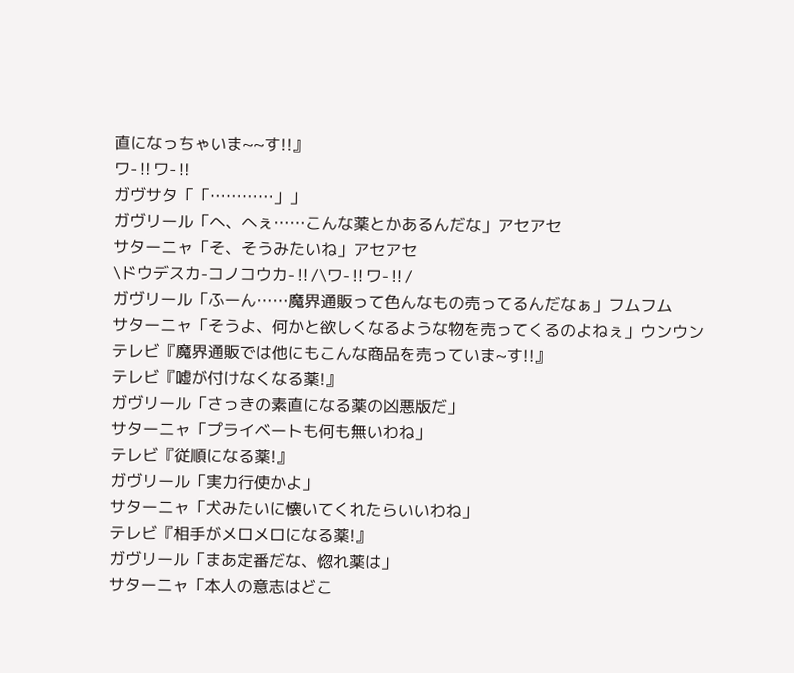直になっちゃいま~~す!!』
ワ-‼ワ-‼
ガヴサタ「「…………」」
ガヴリール「へ、へぇ……こんな薬とかあるんだな」アセアセ
サターニャ「そ、そうみたいね」アセアセ
\ドウデスカ-コノコウカ-‼/\ワ-‼ワ-‼/
ガヴリール「ふーん……魔界通販って色んなもの売ってるんだなぁ」フムフム
サターニャ「そうよ、何かと欲しくなるような物を売ってくるのよねぇ」ウンウン
テレビ『魔界通販では他にもこんな商品を売っていま~す!!』
テレビ『嘘が付けなくなる薬!』
ガヴリール「さっきの素直になる薬の凶悪版だ」
サターニャ「プライベートも何も無いわね」
テレビ『従順になる薬!』
ガヴリール「実力行使かよ」
サターニャ「犬みたいに懐いてくれたらいいわね」
テレビ『相手がメロメロになる薬!』
ガヴリール「まあ定番だな、惚れ薬は」
サターニャ「本人の意志はどこ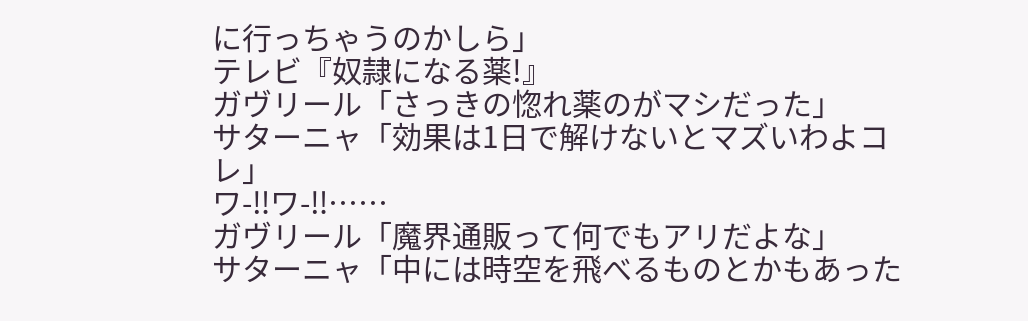に行っちゃうのかしら」
テレビ『奴隷になる薬!』
ガヴリール「さっきの惚れ薬のがマシだった」
サターニャ「効果は1日で解けないとマズいわよコレ」
ワ-‼ワ-‼……
ガヴリール「魔界通販って何でもアリだよな」
サターニャ「中には時空を飛べるものとかもあった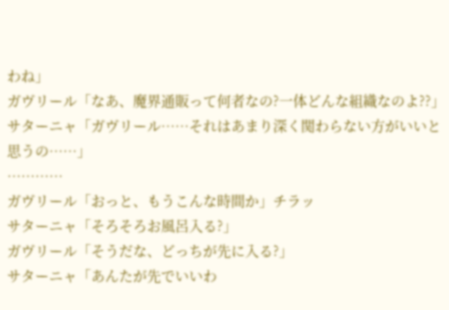わね」
ガヴリール「なあ、魔界通販って何者なの?一体どんな組織なのよ??」
サターニャ「ガヴリール……それはあまり深く関わらない方がいいと思うの……」
…………
ガヴリール「おっと、もうこんな時間か」チラッ
サターニャ「そろそろお風呂入る?」
ガヴリール「そうだな、どっちが先に入る?」
サターニャ「あんたが先でいいわ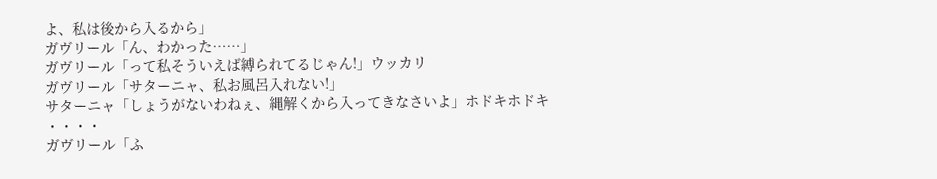よ、私は後から入るから」
ガヴリール「ん、わかった……」
ガヴリール「って私そういえば縛られてるじゃん!」ウッカリ
ガヴリール「サターニャ、私お風呂入れない!」
サターニャ「しょうがないわねぇ、縄解くから入ってきなさいよ」ホドキホドキ
・・・・
ガヴリール「ふ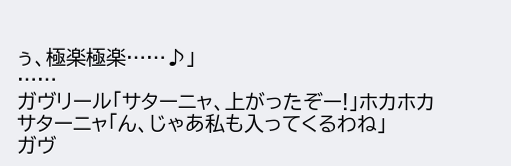ぅ、極楽極楽……♪」
……
ガヴリール「サターニャ、上がったぞー!」ホカホカ
サターニャ「ん、じゃあ私も入ってくるわね」
ガヴ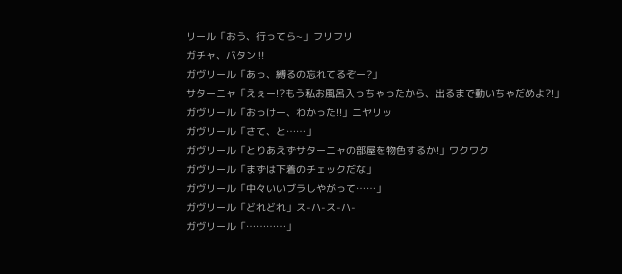リール「おう、行ってら~」フリフリ
ガチャ、バタン‼
ガヴリール「あっ、縛るの忘れてるぞー?」
サターニャ「えぇー!?もう私お風呂入っちゃったから、出るまで動いちゃだめよ?!」
ガヴリール「おっけー、わかった!!」ニヤリッ
ガヴリール「さて、と……」
ガヴリール「とりあえずサターニャの部屋を物色するか!」ワクワク
ガヴリール「まずは下着のチェックだな」
ガヴリール「中々いいブラしやがって……」
ガヴリール「どれどれ」ス-ハ-ス-ハ-
ガヴリール「…………」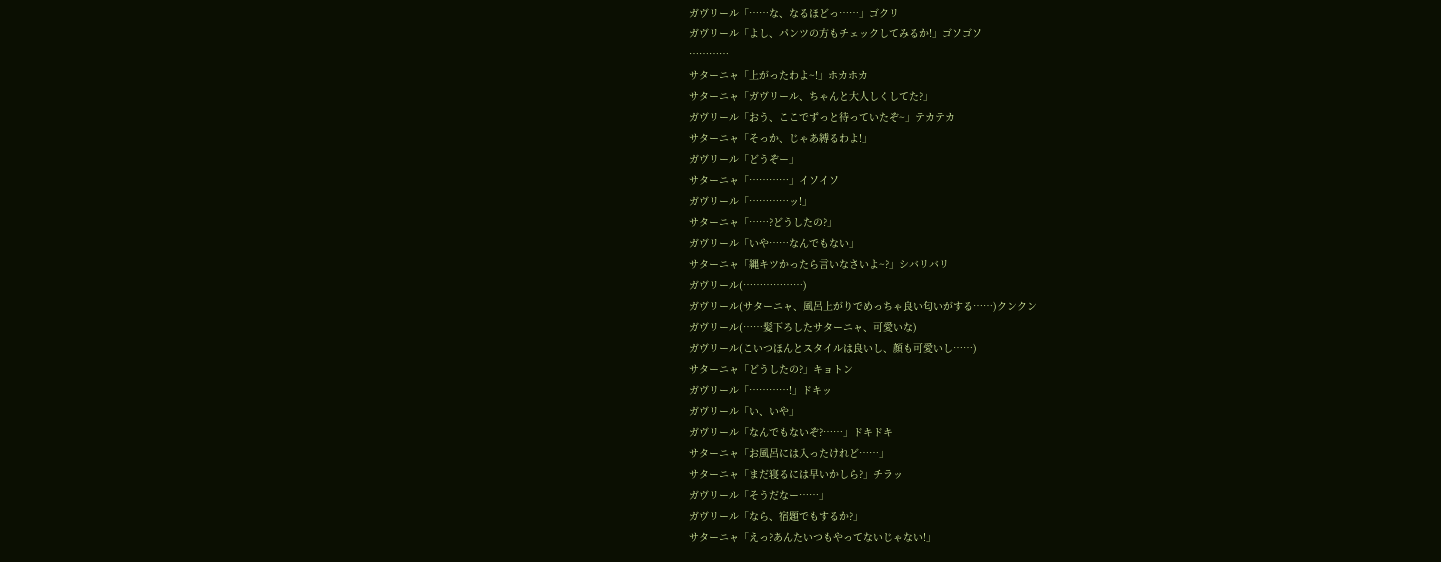ガヴリール「……な、なるほどっ……」ゴクリ
ガヴリール「よし、パンツの方もチェックしてみるか!」ゴソゴソ
…………
サターニャ「上がったわよ~!」ホカホカ
サターニャ「ガヴリール、ちゃんと大人しくしてた?」
ガヴリール「おう、ここでずっと待っていたぞ~」テカテカ
サターニャ「そっか、じゃあ縛るわよ!」
ガヴリール「どうぞー」
サターニャ「…………」イソイソ
ガヴリール「…………ッ!」
サターニャ「……?どうしたの?」
ガヴリール「いや……なんでもない」
サターニャ「縄キツかったら言いなさいよ~?」シバリバリ
ガヴリール(………………)
ガヴリール(サターニャ、風呂上がりでめっちゃ良い匂いがする……)クンクン
ガヴリール(……髪下ろしたサターニャ、可愛いな)
ガヴリール(こいつほんとスタイルは良いし、顔も可愛いし……)
サターニャ「どうしたの?」キョトン
ガヴリール「…………!」ドキッ
ガヴリール「い、いや」
ガヴリール「なんでもないぞ?……」ドキドキ
サターニャ「お風呂には入ったけれど……」
サターニャ「まだ寝るには早いかしら?」チラッ
ガヴリール「そうだなー……」
ガヴリール「なら、宿題でもするか?」
サターニャ「えっ?あんたいつもやってないじゃない!」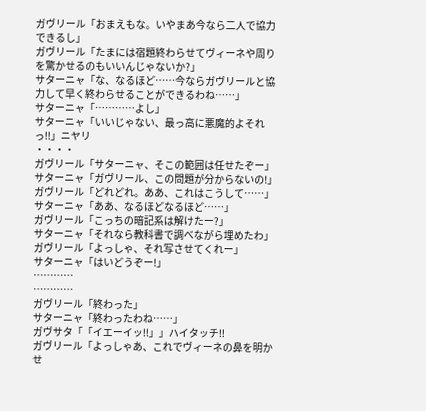ガヴリール「おまえもな。いやまあ今なら二人で協力できるし」
ガヴリール「たまには宿題終わらせてヴィーネや周りを驚かせるのもいいんじゃないか?」
サターニャ「な、なるほど……今ならガヴリールと協力して早く終わらせることができるわね……」
サターニャ「…………よし」
サターニャ「いいじゃない、最っ高に悪魔的よそれっ!!」ニヤリ
・・・・
ガヴリール「サターニャ、そこの範囲は任せたぞー」
サターニャ「ガヴリール、この問題が分からないの!」
ガヴリール「どれどれ。ああ、これはこうして……」
サターニャ「ああ、なるほどなるほど……」
ガヴリール「こっちの暗記系は解けたー?」
サターニャ「それなら教科書で調べながら埋めたわ」
ガヴリール「よっしゃ、それ写させてくれー」
サターニャ「はいどうぞー!」
…………
…………
ガヴリール「終わった」
サターニャ「終わったわね……」
ガヴサタ「「イエーイッ!!」」ハイタッチ‼
ガヴリール「よっしゃあ、これでヴィーネの鼻を明かせ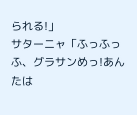られる!」
サターニャ「ふっふっふ、グラサンめっ!あんたは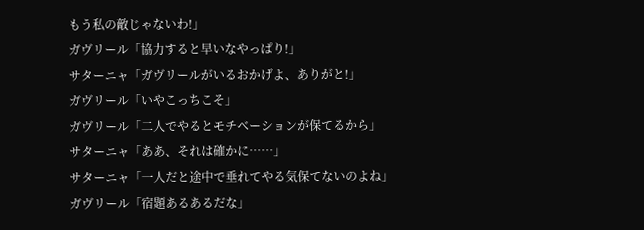もう私の敵じゃないわ!」
ガヴリール「協力すると早いなやっぱり!」
サターニャ「ガヴリールがいるおかげよ、ありがと!」
ガヴリール「いやこっちこそ」
ガヴリール「二人でやるとモチベーションが保てるから」
サターニャ「ああ、それは確かに……」
サターニャ「一人だと途中で垂れてやる気保てないのよね」
ガヴリール「宿題あるあるだな」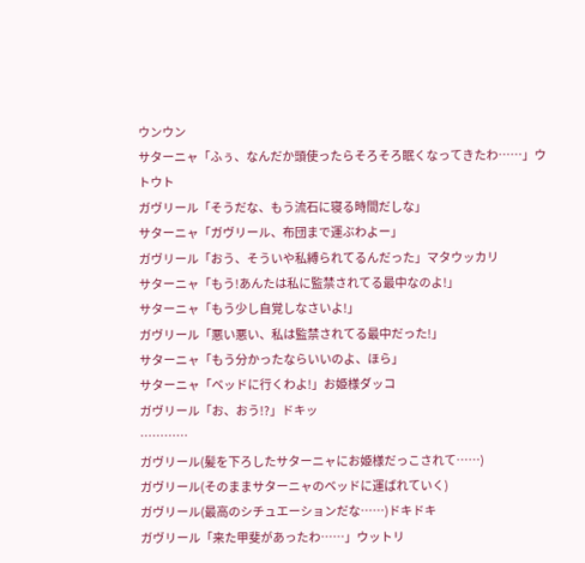ウンウン
サターニャ「ふぅ、なんだか頭使ったらそろそろ眠くなってきたわ……」ウトウト
ガヴリール「そうだな、もう流石に寝る時間だしな」
サターニャ「ガヴリール、布団まで運ぶわよー」
ガヴリール「おう、そういや私縛られてるんだった」マタウッカリ
サターニャ「もう!あんたは私に監禁されてる最中なのよ!」
サターニャ「もう少し自覚しなさいよ!」
ガヴリール「悪い悪い、私は監禁されてる最中だった!」
サターニャ「もう分かったならいいのよ、ほら」
サターニャ「ベッドに行くわよ!」お姫様ダッコ
ガヴリール「お、おう!?」ドキッ
…………
ガヴリール(髪を下ろしたサターニャにお姫様だっこされて……)
ガヴリール(そのままサターニャのベッドに運ばれていく)
ガヴリール(最高のシチュエーションだな……)ドキドキ
ガヴリール「来た甲斐があったわ……」ウットリ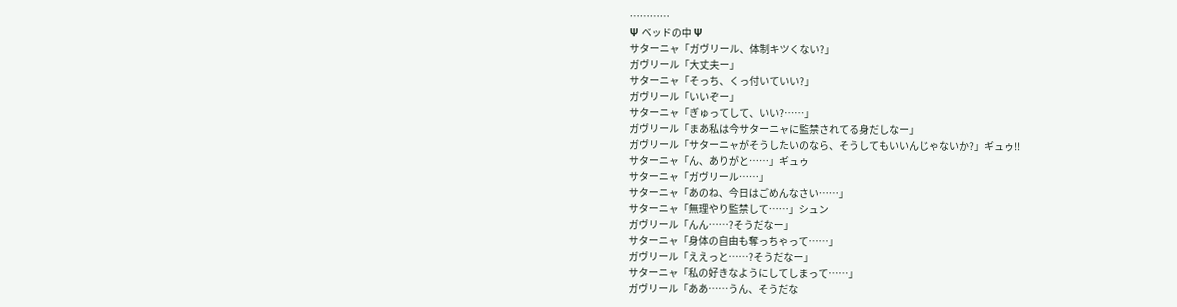…………
Ψ ベッドの中 Ψ
サターニャ「ガヴリール、体制キツくない?」
ガヴリール「大丈夫ー」
サターニャ「そっち、くっ付いていい?」
ガヴリール「いいぞー」
サターニャ「ぎゅってして、いい?……」
ガヴリール「まあ私は今サターニャに監禁されてる身だしなー」
ガヴリール「サターニャがそうしたいのなら、そうしてもいいんじゃないか?」ギュゥ‼
サターニャ「ん、ありがと……」ギュゥ
サターニャ「ガヴリール……」
サターニャ「あのね、今日はごめんなさい……」
サターニャ「無理やり監禁して……」シュン
ガヴリール「んん……?そうだなー」
サターニャ「身体の自由も奪っちゃって……」
ガヴリール「ええっと……?そうだなー」
サターニャ「私の好きなようにしてしまって……」
ガヴリール「ああ……うん、そうだな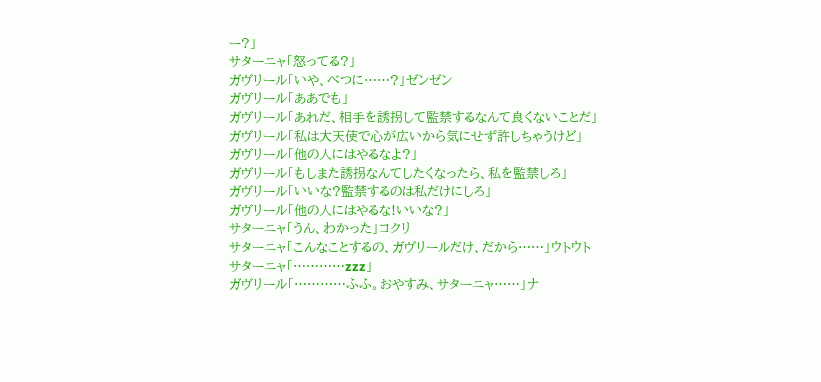ー?」
サターニャ「怒ってる?」
ガヴリール「いや、べつに……?」ゼンゼン
ガヴリール「ああでも」
ガヴリール「あれだ、相手を誘拐して監禁するなんて良くないことだ」
ガヴリール「私は大天使で心が広いから気にせず許しちゃうけど」
ガヴリール「他の人にはやるなよ?」
ガヴリール「もしまた誘拐なんてしたくなったら、私を監禁しろ」
ガヴリール「いいな?監禁するのは私だけにしろ」
ガヴリール「他の人にはやるな!いいな?」
サターニャ「うん、わかった」コクリ
サターニャ「こんなことするの、ガヴリールだけ、だから……」ウトウト
サターニャ「…………zzz」
ガヴリール「…………ふふ。おやすみ、サターニャ……」ナ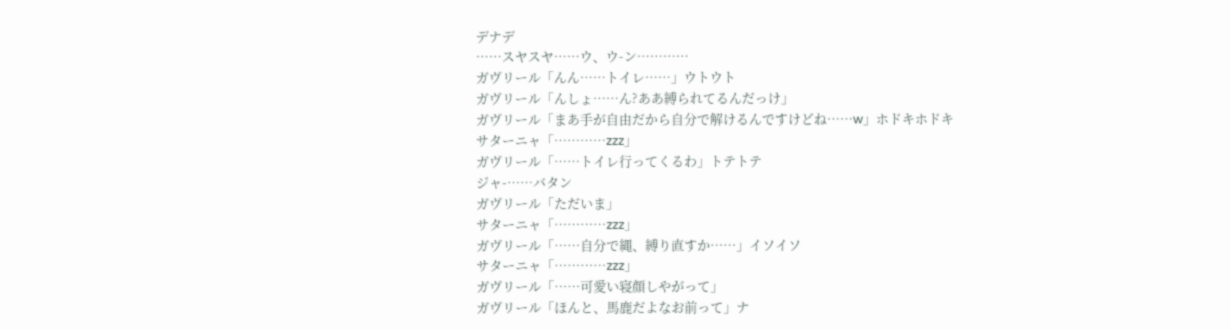デナデ
……スヤスヤ……ウ、ウ-ン…………
ガヴリール「んん……トイレ……」ウトウト
ガヴリール「んしょ……ん?ああ縛られてるんだっけ」
ガヴリール「まあ手が自由だから自分で解けるんですけどね……w」ホドキホドキ
サターニャ「…………zzz」
ガヴリール「……トイレ行ってくるわ」トテトテ
ジャ-……バタン
ガヴリール「ただいま」
サターニャ「…………zzz」
ガヴリール「……自分で縄、縛り直すか……」イソイソ
サターニャ「…………zzz」
ガヴリール「……可愛い寝顔しやがって」
ガヴリール「ほんと、馬鹿だよなお前って」ナ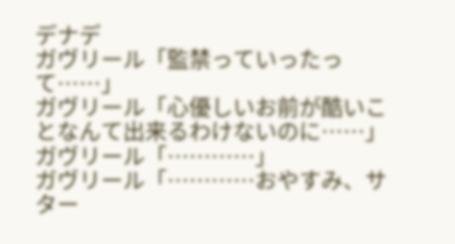デナデ
ガヴリール「監禁っていったって……」
ガヴリール「心優しいお前が酷いことなんて出来るわけないのに……」
ガヴリール「…………」
ガヴリール「…………おやすみ、サター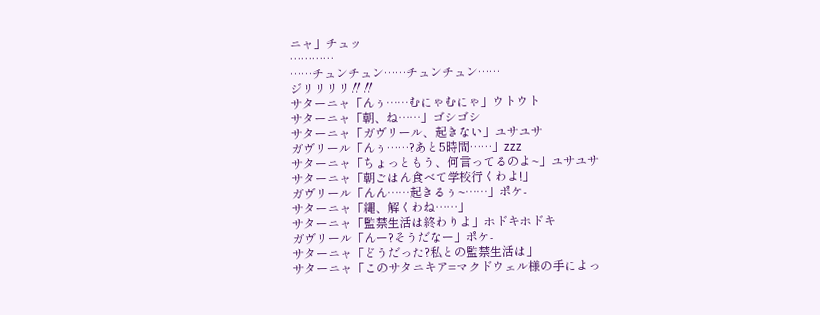ニャ」チュッ
…………
……チュンチュン……チュンチュン……
ジリリリリ‼‼
サターニャ「んぅ……むにゃむにゃ」ウトウト
サターニャ「朝、ね……」ゴシゴシ
サターニャ「ガヴリール、起きない」ユサユサ
ガヴリール「んぅ……?あと5時間……」zzz
サターニャ「ちょっともう、何言ってるのよ~」ユサユサ
サターニャ「朝ごはん食べて学校行くわよ!」
ガヴリール「んん……起きるぅ~……」ポケ-
サターニャ「縄、解くわね……」
サターニャ「監禁生活は終わりよ」ホドキホドキ
ガヴリール「んー?そうだなー」ポケ-
サターニャ「どうだった?私との監禁生活は」
サターニャ「このサタニキア=マクドウェル様の手によっ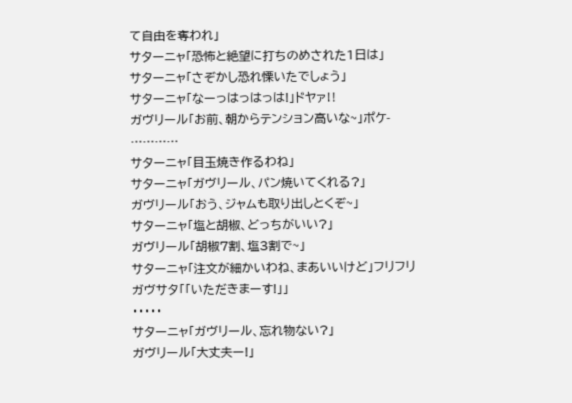て自由を奪われ」
サターニャ「恐怖と絶望に打ちのめされた1日は」
サターニャ「さぞかし恐れ慄いたでしょう」
サターニャ「なーっはっはっは!」ドヤァ‼
ガヴリール「お前、朝からテンション高いな~」ポケ-
…………
サターニャ「目玉焼き作るわね」
サターニャ「ガヴリール、パン焼いてくれる?」
ガヴリール「おう、ジャムも取り出しとくぞ~」
サターニャ「塩と胡椒、どっちがいい?」
ガヴリール「胡椒7割、塩3割で~」
サターニャ「注文が細かいわね、まあいいけど」フリフリ
ガヴサタ「「いただきまーす!」」
・・・・・
サターニャ「ガヴリール、忘れ物ない?」
ガヴリール「大丈夫ー!」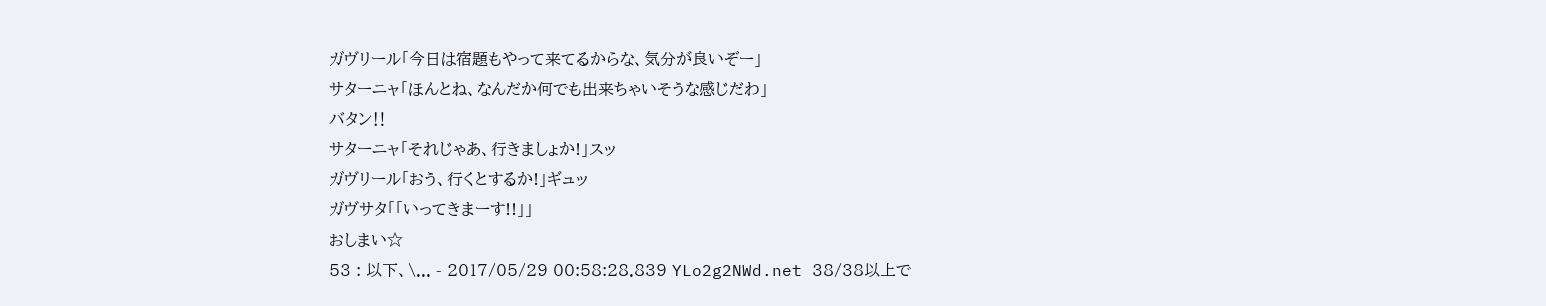ガヴリール「今日は宿題もやって来てるからな、気分が良いぞー」
サターニャ「ほんとね、なんだか何でも出来ちゃいそうな感じだわ」
バタン‼
サターニャ「それじゃあ、行きましょか!」スッ
ガヴリール「おう、行くとするか!」ギュッ
ガヴサタ「「いってきまーす!!」」
おしまい☆
53 : 以下、\... - 2017/05/29 00:58:28.839 YLo2g2NWd.net 38/38以上で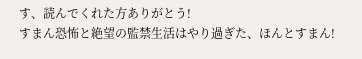す、読んでくれた方ありがとう!
すまん恐怖と絶望の監禁生活はやり過ぎた、ほんとすまん!